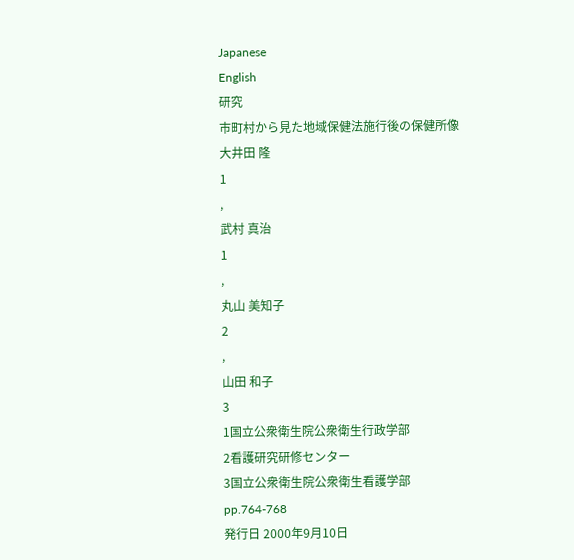Japanese
English
研究
市町村から見た地域保健法施行後の保健所像
大井田 隆
1
,
武村 真治
1
,
丸山 美知子
2
,
山田 和子
3
1国立公衆衛生院公衆衛生行政学部
2看護研究研修センター
3国立公衆衛生院公衆衛生看護学部
pp.764-768
発行日 2000年9月10日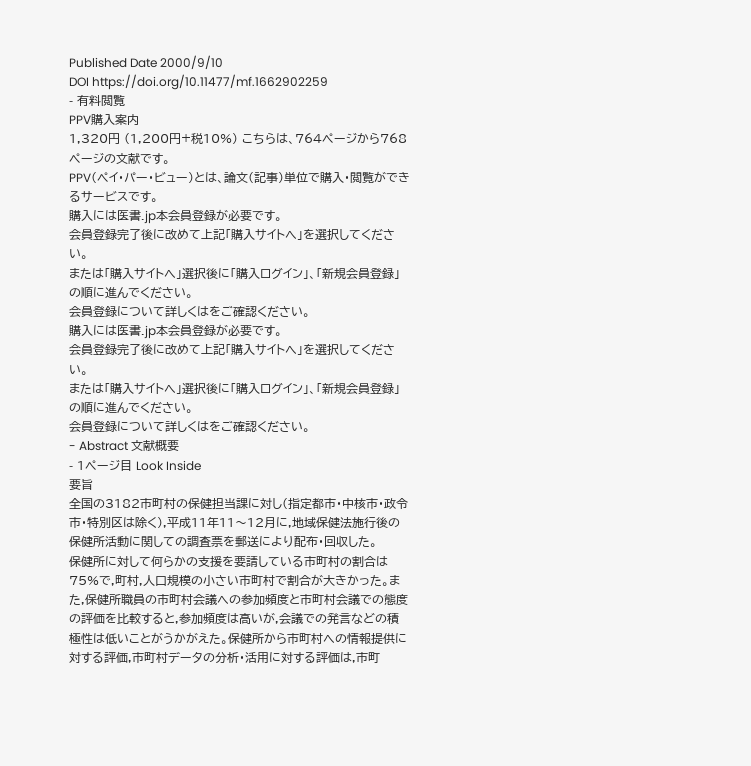Published Date 2000/9/10
DOI https://doi.org/10.11477/mf.1662902259
- 有料閲覧
PPV購入案内
1,320円 (1,200円+税10%) こちらは、764ページから768ページの文献です。
PPV(ペイ・パー・ビュー)とは、論文(記事)単位で購入・閲覧ができるサービスです。
購入には医書.jp本会員登録が必要です。
会員登録完了後に改めて上記「購入サイトへ」を選択してください。
または「購入サイトへ」選択後に「購入ログイン」、「新規会員登録」の順に進んでください。
会員登録について詳しくはをご確認ください。
購入には医書.jp本会員登録が必要です。
会員登録完了後に改めて上記「購入サイトへ」を選択してください。
または「購入サイトへ」選択後に「購入ログイン」、「新規会員登録」の順に進んでください。
会員登録について詳しくはをご確認ください。
- Abstract 文献概要
- 1ページ目 Look Inside
要旨
全国の3182市町村の保健担当課に対し(指定都市・中核市・政令市・特別区は除く),平成11年11〜12月に,地域保健法施行後の保健所活動に関しての調査票を郵送により配布・回収した。
保健所に対して何らかの支援を要請している市町村の割合は75%で,町村,人口規模の小さい市町村で割合が大きかった。また,保健所職員の市町村会議への参加頻度と市町村会議での態度の評価を比較すると,参加頻度は高いが,会議での発言などの積極性は低いことがうかがえた。保健所から市町村への情報提供に対する評価,市町村データの分析・活用に対する評価は,市町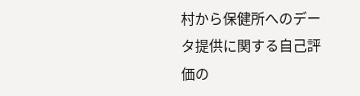村から保健所へのデータ提供に関する自己評価の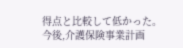得点と比較して低かった。
今後,介護保険事業計画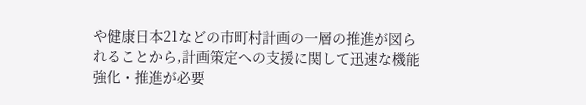や健康日本21などの市町村計画の一層の推進が図られることから,計画策定への支援に関して迅速な機能強化・推進が必要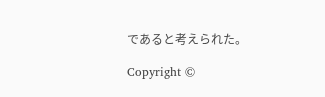であると考えられた。

Copyright ©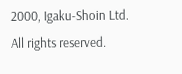2000, Igaku-Shoin Ltd. All rights reserved.